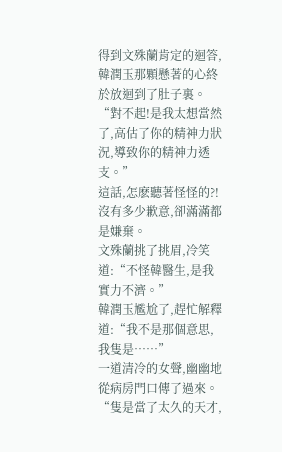得到文殊蘭肯定的迴答,韓潤玉那顆懸著的心終於放迴到了肚子裏。
“對不起!是我太想當然了,高估了你的精神力狀況,導致你的精神力透支。”
這話,怎麽聽著怪怪的?!
沒有多少歉意,卻滿滿都是嫌棄。
文殊蘭挑了挑眉,冷笑道:“不怪韓醫生,是我實力不濟。”
韓潤玉尷尬了,趕忙解釋道:“我不是那個意思,我隻是……”
一道清冷的女聲,幽幽地從病房門口傳了過來。
“隻是當了太久的天才,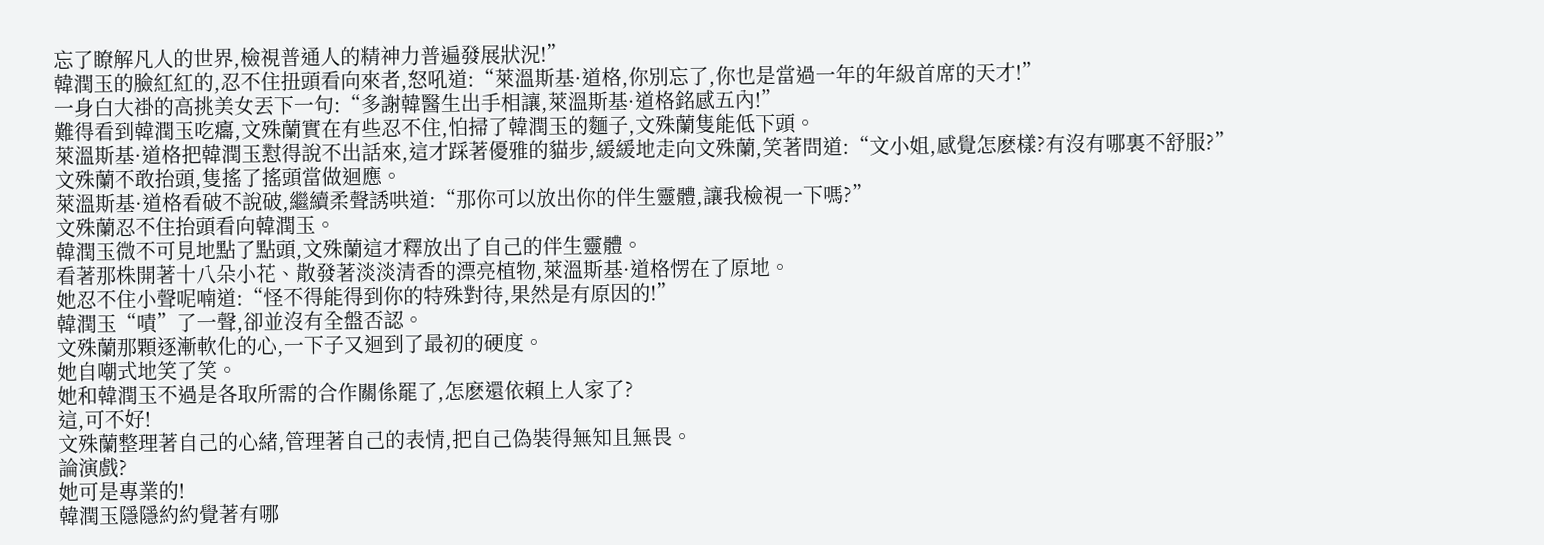忘了瞭解凡人的世界,檢視普通人的精神力普遍發展狀況!”
韓潤玉的臉紅紅的,忍不住扭頭看向來者,怒吼道:“萊溫斯基·道格,你別忘了,你也是當過一年的年級首席的天才!”
一身白大褂的高挑美女丟下一句:“多謝韓醫生出手相讓,萊溫斯基·道格銘感五內!”
難得看到韓潤玉吃癟,文殊蘭實在有些忍不住,怕掃了韓潤玉的麵子,文殊蘭隻能低下頭。
萊溫斯基·道格把韓潤玉懟得說不出話來,這才踩著優雅的貓步,緩緩地走向文殊蘭,笑著問道:“文小姐,感覺怎麽樣?有沒有哪裏不舒服?”
文殊蘭不敢抬頭,隻搖了搖頭當做迴應。
萊溫斯基·道格看破不說破,繼續柔聲誘哄道:“那你可以放出你的伴生靈體,讓我檢視一下嗎?”
文殊蘭忍不住抬頭看向韓潤玉。
韓潤玉微不可見地點了點頭,文殊蘭這才釋放出了自己的伴生靈體。
看著那株開著十八朵小花、散發著淡淡清香的漂亮植物,萊溫斯基·道格愣在了原地。
她忍不住小聲呢喃道:“怪不得能得到你的特殊對待,果然是有原因的!”
韓潤玉“嘖”了一聲,卻並沒有全盤否認。
文殊蘭那顆逐漸軟化的心,一下子又迴到了最初的硬度。
她自嘲式地笑了笑。
她和韓潤玉不過是各取所需的合作關係罷了,怎麽還依賴上人家了?
這,可不好!
文殊蘭整理著自己的心緒,管理著自己的表情,把自己偽裝得無知且無畏。
論演戲?
她可是專業的!
韓潤玉隱隱約約覺著有哪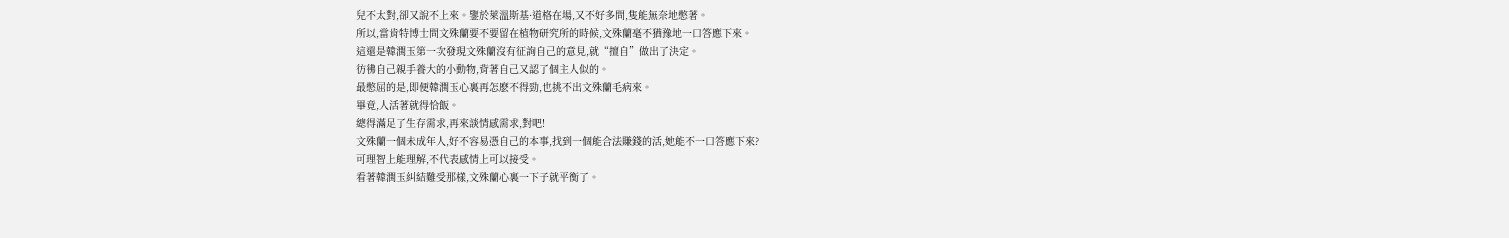兒不太對,卻又說不上來。鑒於萊溫斯基·道格在場,又不好多問,隻能無奈地憋著。
所以,當肯特博士問文殊蘭要不要留在植物研究所的時候,文殊蘭毫不猶豫地一口答應下來。
這還是韓潤玉第一次發現文殊蘭沒有征詢自己的意見,就“擅自”做出了決定。
彷彿自己親手養大的小動物,背著自己又認了個主人似的。
最憋屈的是,即便韓潤玉心裏再怎麽不得勁,也挑不出文殊蘭毛病來。
畢竟,人活著就得恰飯。
總得滿足了生存需求,再來談情感需求,對吧!
文殊蘭一個未成年人,好不容易憑自己的本事,找到一個能合法賺錢的活,她能不一口答應下來?
可理智上能理解,不代表感情上可以接受。
看著韓潤玉糾結難受那樣,文殊蘭心裏一下子就平衡了。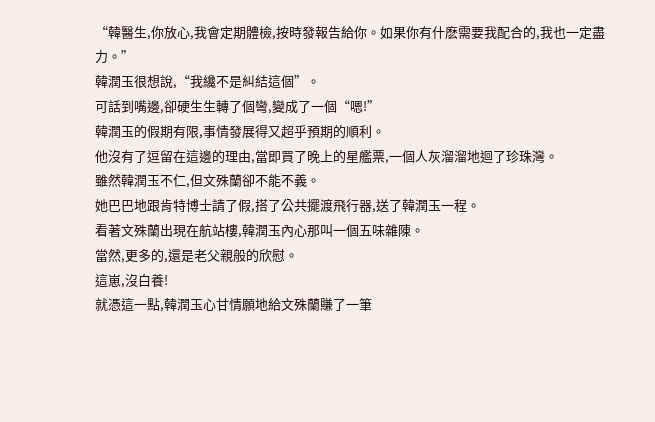“韓醫生,你放心,我會定期體檢,按時發報告給你。如果你有什麽需要我配合的,我也一定盡力。”
韓潤玉很想說,“我纔不是糾結這個”。
可話到嘴邊,卻硬生生轉了個彎,變成了一個“嗯!”
韓潤玉的假期有限,事情發展得又超乎預期的順利。
他沒有了逗留在這邊的理由,當即買了晚上的星艦票,一個人灰溜溜地迴了珍珠灣。
雖然韓潤玉不仁,但文殊蘭卻不能不義。
她巴巴地跟肯特博士請了假,搭了公共擺渡飛行器,送了韓潤玉一程。
看著文殊蘭出現在航站樓,韓潤玉內心那叫一個五味雜陳。
當然,更多的,還是老父親般的欣慰。
這崽,沒白養!
就憑這一點,韓潤玉心甘情願地給文殊蘭賺了一筆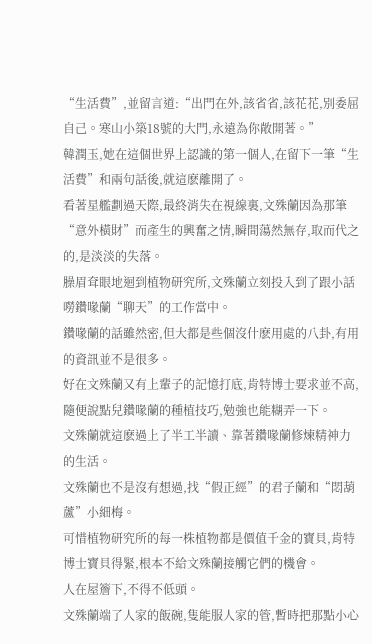“生活費”,並留言道:“出門在外,該省省,該花花,別委屈自己。寒山小築18號的大門,永遠為你敞開著。”
韓潤玉,她在這個世界上認識的第一個人,在留下一筆“生活費”和兩句話後,就這麽離開了。
看著星艦劃過天際,最終消失在視線裏,文殊蘭因為那筆“意外橫財”而產生的興奮之情,瞬間蕩然無存,取而代之的,是淡淡的失落。
臊眉耷眼地迴到植物研究所,文殊蘭立刻投入到了跟小話嘮鑽喙蘭“聊天”的工作當中。
鑽喙蘭的話雖然密,但大都是些個沒什麽用處的八卦,有用的資訊並不是很多。
好在文殊蘭又有上輩子的記憶打底,肯特博士要求並不高,隨便說點兒鑽喙蘭的種植技巧,勉強也能糊弄一下。
文殊蘭就這麽過上了半工半讀、靠著鑽喙蘭修煉精神力的生活。
文殊蘭也不是沒有想過,找“假正經”的君子蘭和“悶葫蘆”小細梅。
可惜植物研究所的每一株植物都是價值千金的寶貝,肯特博士寶貝得緊,根本不給文殊蘭接觸它們的機會。
人在屋簷下,不得不低頭。
文殊蘭端了人家的飯碗,隻能服人家的管,暫時把那點小心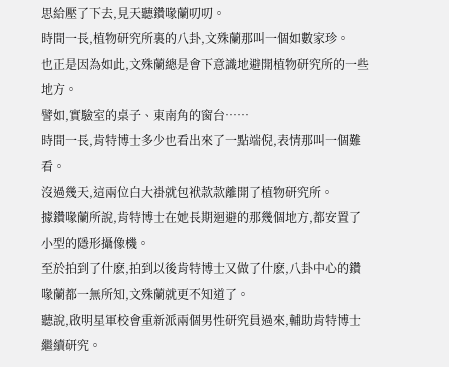思給壓了下去,見天聽鑽喙蘭叨叨。
時間一長,植物研究所裏的八卦,文殊蘭那叫一個如數家珍。
也正是因為如此,文殊蘭總是會下意識地避開植物研究所的一些地方。
譬如,實驗室的桌子、東南角的窗台……
時間一長,肯特博士多少也看出來了一點端倪,表情那叫一個難看。
沒過幾天,這兩位白大褂就包袱款款離開了植物研究所。
據鑽喙蘭所說,肯特博士在她長期迴避的那幾個地方,都安置了小型的隱形攝像機。
至於拍到了什麽,拍到以後肯特博士又做了什麽,八卦中心的鑽喙蘭都一無所知,文殊蘭就更不知道了。
聽說,啟明星軍校會重新派兩個男性研究員過來,輔助肯特博士繼續研究。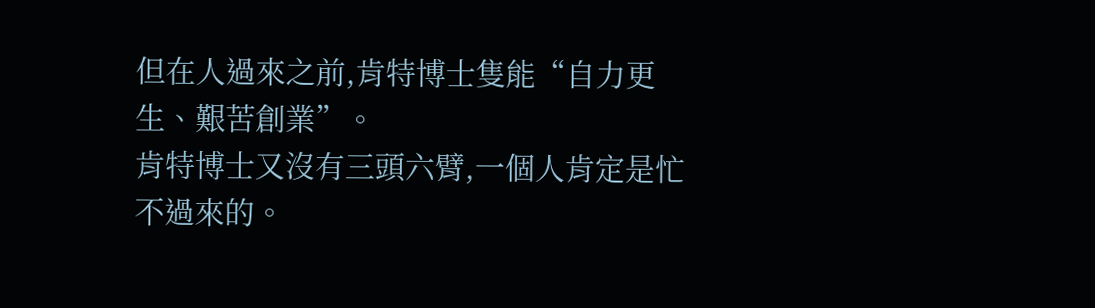但在人過來之前,肯特博士隻能“自力更生、艱苦創業”。
肯特博士又沒有三頭六臂,一個人肯定是忙不過來的。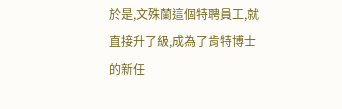於是,文殊蘭這個特聘員工,就直接升了級,成為了肯特博士的新任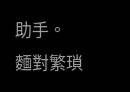助手。
麵對繁瑣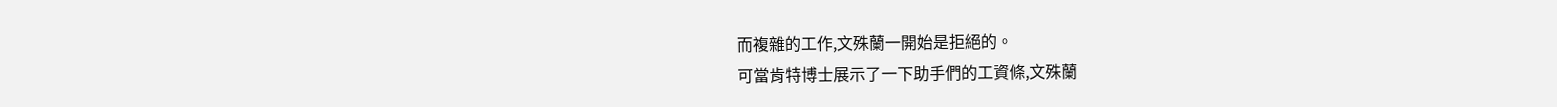而複雜的工作,文殊蘭一開始是拒絕的。
可當肯特博士展示了一下助手們的工資條,文殊蘭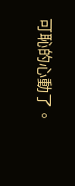可恥的心動了。